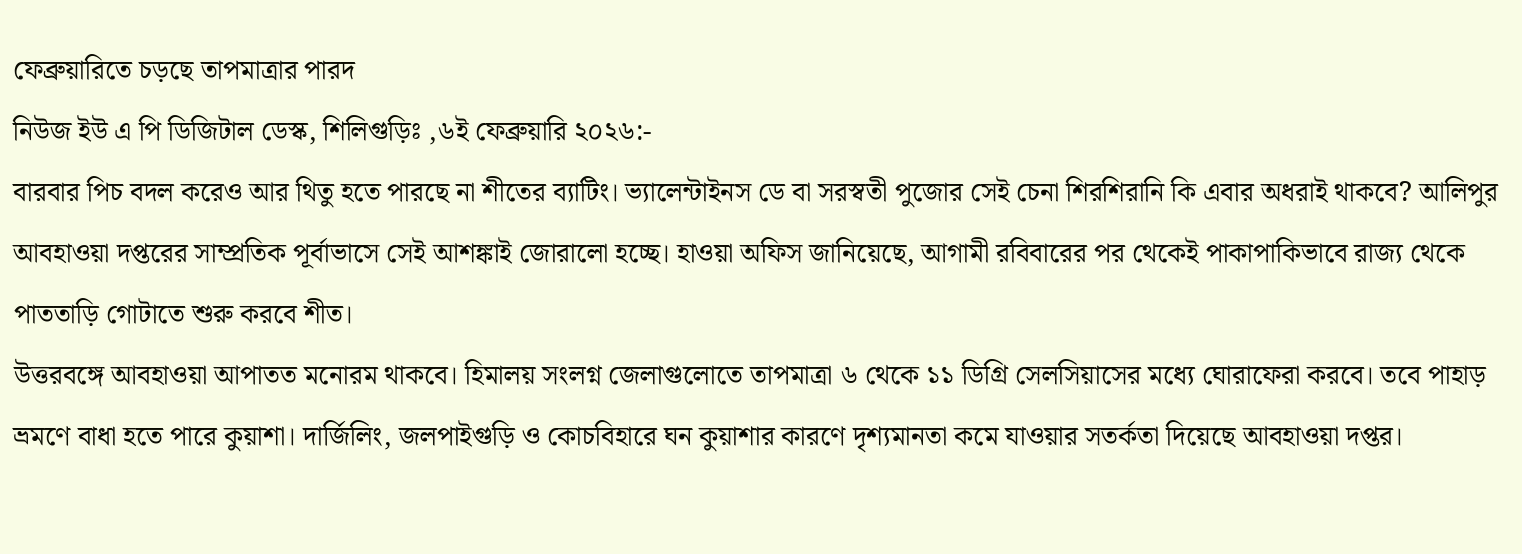ফেব্রুয়ারিতে চড়ছে তাপমাত্রার পারদ
নিউজ ইউ এ পি ডিজিটাল ডেস্ক, শিলিগুড়িঃ ,৬ই ফেব্রুয়ারি ২০২৬:-
বারবার পিচ বদল করেও আর থিতু হতে পারছে না শীতের ব্যাটিং। ভ্যালেন্টাইনস ডে বা সরস্বতী পুজোর সেই চেনা শিরশিরানি কি এবার অধরাই থাকবে? আলিপুর আবহাওয়া দপ্তরের সাম্প্রতিক পূর্বাভাসে সেই আশঙ্কাই জোরালো হচ্ছে। হাওয়া অফিস জানিয়েছে, আগামী রবিবারের পর থেকেই পাকাপাকিভাবে রাজ্য থেকে পাততাড়ি গোটাতে শুরু করবে শীত।
উত্তরবঙ্গে আবহাওয়া আপাতত মনোরম থাকবে। হিমালয় সংলগ্ন জেলাগুলোতে তাপমাত্রা ৬ থেকে ১১ ডিগ্রি সেলসিয়াসের মধ্যে ঘোরাফেরা করবে। তবে পাহাড় ভ্রমণে বাধা হতে পারে কুয়াশা। দার্জিলিং, জলপাইগুড়ি ও কোচবিহারে ঘন কুয়াশার কারণে দৃশ্যমানতা কমে যাওয়ার সতর্কতা দিয়েছে আবহাওয়া দপ্তর।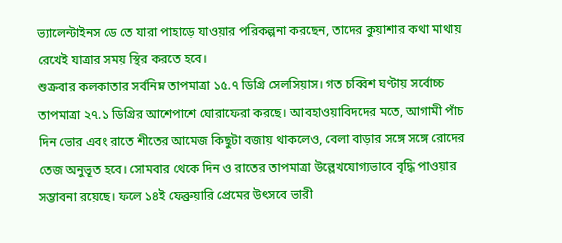ভ্যালেন্টাইনস ডে তে যারা পাহাড়ে যাওয়ার পরিকল্পনা করছেন, তাদের কুয়াশার কথা মাথায় রেখেই যাত্রার সময় স্থির করতে হবে।
শুক্রবার কলকাতার সর্বনিম্ন তাপমাত্রা ১৫.৭ ডিগ্রি সেলসিয়াস। গত চব্বিশ ঘণ্টায় সর্বোচ্চ তাপমাত্রা ২৭.১ ডিগ্রির আশেপাশে ঘোরাফেরা করছে। আবহাওয়াবিদদের মতে, আগামী পাঁচ দিন ভোর এবং রাতে শীতের আমেজ কিছুটা বজায় থাকলেও, বেলা বাড়ার সঙ্গে সঙ্গে রোদের তেজ অনুভূত হবে। সোমবার থেকে দিন ও রাতের তাপমাত্রা উল্লেখযোগ্যভাবে বৃদ্ধি পাওয়ার সম্ভাবনা রয়েছে। ফলে ১৪ই ফেব্রুয়ারি প্রেমের উৎসবে ভারী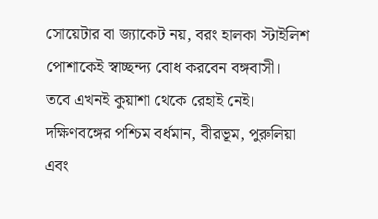সোয়েটার বা জ্যাকেট নয়, বরং হালকা স্টাইলিশ পোশাকেই স্বাচ্ছন্দ্য বোধ করবেন বঙ্গবাসী।
তবে এখনই কুয়াশা থেকে রেহাই নেই। দক্ষিণবঙ্গের পশ্চিম বর্ধমান, বীরভূম, পুরুলিয়া এবং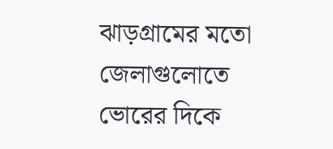ঝাড়গ্রামের মতো জেলাগুলোতে ভোরের দিকে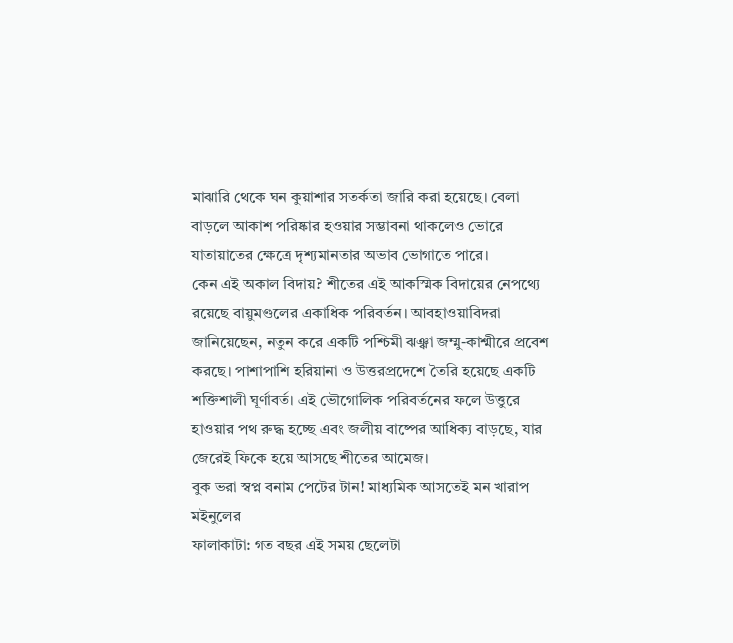মাঝারি থেকে ঘন কুয়াশার সতর্কতা জারি করা হয়েছে। বেলা বাড়লে আকাশ পরিষ্কার হওয়ার সম্ভাবনা থাকলেও ভোরে যাতায়াতের ক্ষেত্রে দৃশ্যমানতার অভাব ভোগাতে পারে।
কেন এই অকাল বিদায়? শীতের এই আকস্মিক বিদায়ের নেপথ্যে রয়েছে বায়ুমণ্ডলের একাধিক পরিবর্তন। আবহাওয়াবিদরা জানিয়েছেন, নতুন করে একটি পশ্চিমী ঝঞ্ঝা জম্মু-কাশ্মীরে প্রবেশ করছে। পাশাপাশি হরিয়ানা ও উত্তরপ্রদেশে তৈরি হয়েছে একটি শক্তিশালী ঘূর্ণাবর্ত। এই ভৌগোলিক পরিবর্তনের ফলে উত্তুরে হাওয়ার পথ রুদ্ধ হচ্ছে এবং জলীয় বাষ্পের আধিক্য বাড়ছে, যার জেরেই ফিকে হয়ে আসছে শীতের আমেজ।
বুক ভরা স্বপ্ন বনাম পেটের টান! মাধ্যমিক আসতেই মন খারাপ মইনুলের
ফালাকাটা: গত বছর এই সময় ছেলেটা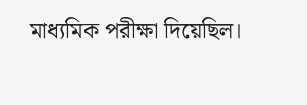মাধ্যমিক পরীক্ষা দিয়েছিল।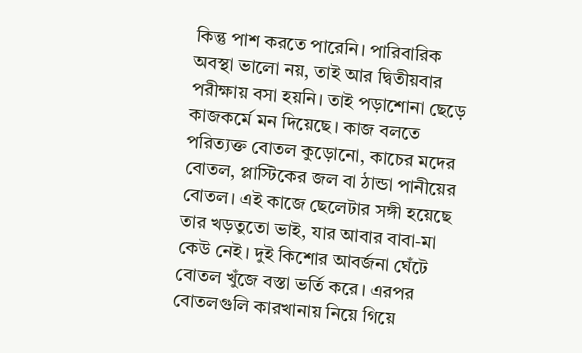কিন্তু পাশ করতে পারেনি। পারিবারিক অবস্থা ভালো নয়, তাই আর দ্বিতীয়বার পরীক্ষায় বসা হয়নি। তাই পড়াশোনা ছেড়ে কাজকর্মে মন দিয়েছে। কাজ বলতে পরিত্যক্ত বোতল কুড়োনো, কাচের মদের বোতল, প্লাস্টিকের জল বা ঠান্ডা পানীয়ের বোতল। এই কাজে ছেলেটার সঙ্গী হয়েছে তার খড়তুতো ভাই, যার আবার বাবা-মা কেউ নেই। দুই কিশোর আবর্জনা ঘেঁটে বোতল খুঁজে বস্তা ভর্তি করে। এরপর বোতলগুলি কারখানায় নিয়ে গিয়ে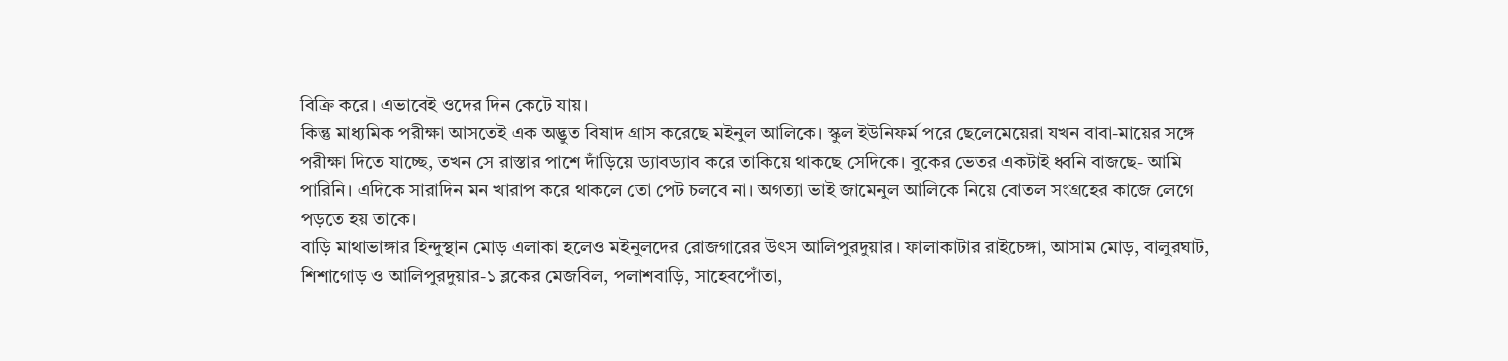বিক্রি করে। এভাবেই ওদের দিন কেটে যায়।
কিন্তু মাধ্যমিক পরীক্ষা আসতেই এক অদ্ভুত বিষাদ গ্রাস করেছে মইনুল আলিকে। স্কুল ইউনিফর্ম পরে ছেলেমেয়েরা যখন বাবা-মায়ের সঙ্গে পরীক্ষা দিতে যাচ্ছে, তখন সে রাস্তার পাশে দাঁড়িয়ে ড্যাবড্যাব করে তাকিয়ে থাকছে সেদিকে। বুকের ভেতর একটাই ধ্বনি বাজছে- আমি পারিনি। এদিকে সারাদিন মন খারাপ করে থাকলে তো পেট চলবে না। অগত্যা ভাই জামেনুল আলিকে নিয়ে বোতল সংগ্রহের কাজে লেগে পড়তে হয় তাকে।
বাড়ি মাথাভাঙ্গার হিন্দুস্থান মোড় এলাকা হলেও মইনুলদের রোজগারের উৎস আলিপুরদুয়ার। ফালাকাটার রাইচেঙ্গা, আসাম মোড়, বালুরঘাট, শিশাগোড় ও আলিপুরদুয়ার-১ ব্লকের মেজবিল, পলাশবাড়ি, সাহেবপোঁতা,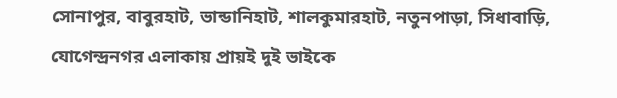সোনাপুর, বাবুরহাট, ভান্ডানিহাট, শালকুমারহাট, নতুনপাড়া, সিধাবাড়ি, যোগেন্দ্রনগর এলাকায় প্রায়ই দুই ভাইকে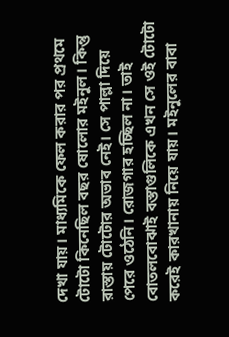দেখা যায়। মাধ্যমিকে ফেল করার পর প্রথমে টোটো কিনেছিল বছর ষোলোর মইনুল। কিন্তু রাস্তায় টোটোর অভাব নেই। সে পাল্লা দিয়ে পেরে ওঠেনি। রোজগার হচ্ছিল না। তাই বোতলবোঝাই বস্তাগুলিকে এখন সে ওই টোটো করেই কারখানায় নিয়ে যায়। মইনুলের বাবা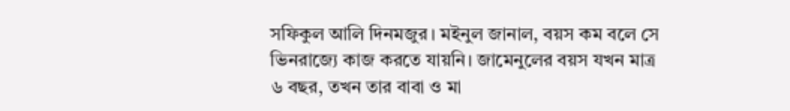সফিকুল আলি দিনমজুর। মইনুল জানাল, বয়স কম বলে সে ভিনরাজ্যে কাজ করতে যায়নি। জামেনুলের বয়স যখন মাত্র ৬ বছর, তখন তার বাবা ও মা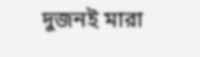দুজনই মারা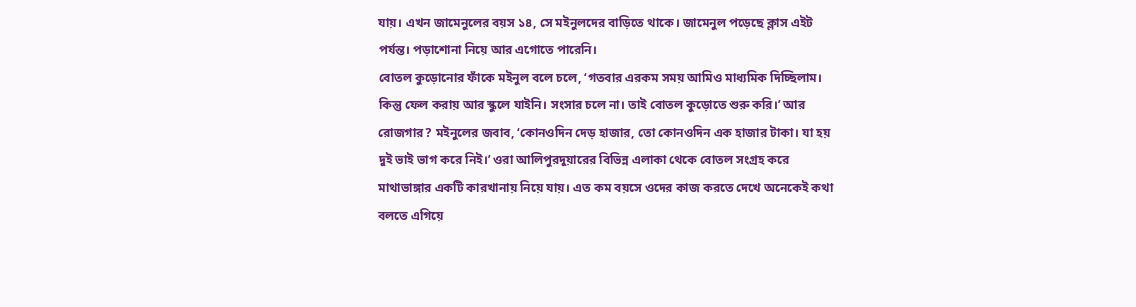যায়। এখন জামেনুলের বয়স ১৪, সে মইনুলদের বাড়িতে থাকে। জামেনুল পড়েছে ক্লাস এইট পর্যন্ত। পড়াশোনা নিয়ে আর এগোতে পারেনি।
বোতল কুড়োনোর ফাঁকে মইনুল বলে চলে, ‘গতবার এরকম সময় আমিও মাধ্যমিক দিচ্ছিলাম। কিন্তু ফেল করায় আর স্কুলে যাইনি। সংসার চলে না। তাই বোতল কুড়োতে শুরু করি।’ আর রোজগার? মইনুলের জবাব, ‘কোনওদিন দেড় হাজার, তো কোনওদিন এক হাজার টাকা। যা হয় দুই ভাই ভাগ করে নিই।’ ওরা আলিপুরদুয়ারের বিভিন্ন এলাকা থেকে বোতল সংগ্রহ করে মাথাভাঙ্গার একটি কারখানায় নিয়ে যায়। এত কম বয়সে ওদের কাজ করতে দেখে অনেকেই কথা বলতে এগিয়ে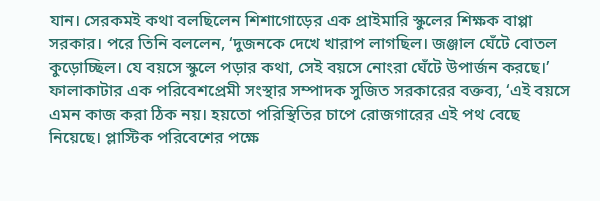যান। সেরকমই কথা বলছিলেন শিশাগোড়ের এক প্রাইমারি স্কুলের শিক্ষক বাপ্পা সরকার। পরে তিনি বললেন, ‘দুজনকে দেখে খারাপ লাগছিল। জঞ্জাল ঘেঁটে বোতল কুড়োচ্ছিল। যে বয়সে স্কুলে পড়ার কথা, সেই বয়সে নোংরা ঘেঁটে উপার্জন করছে।’ ফালাকাটার এক পরিবেশপ্রেমী সংস্থার সম্পাদক সুজিত সরকারের বক্তব্য, ‘এই বয়সে এমন কাজ করা ঠিক নয়। হয়তো পরিস্থিতির চাপে রোজগারের এই পথ বেছে নিয়েছে। প্লাস্টিক পরিবেশের পক্ষে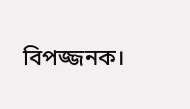বিপজ্জনক।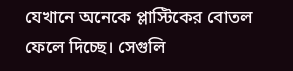যেখানে অনেকে প্লাস্টিকের বোতল ফেলে দিচ্ছে। সেগুলি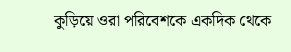কুড়িয়ে ওরা পরিবেশকে একদিক থেকে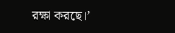রক্ষা করছে।’